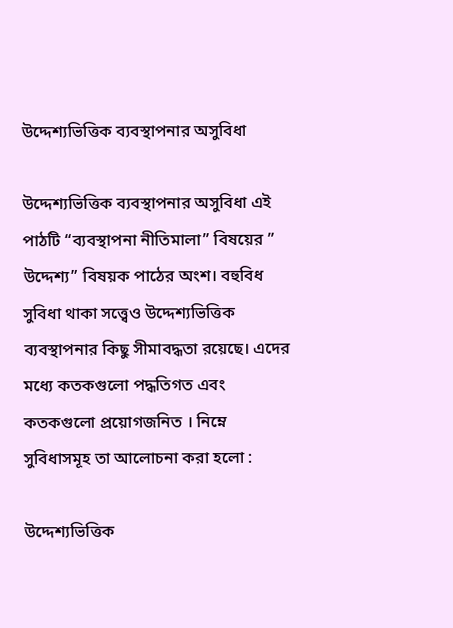উদ্দেশ্যভিত্তিক ব্যবস্থাপনার অসুবিধা

উদ্দেশ্যভিত্তিক ব্যবস্থাপনার অসুবিধা এই পাঠটি “ব্যবস্থাপনা নীতিমালা” বিষয়ের ” উদ্দেশ্য” বিষয়ক পাঠের অংশ। বহুবিধ সুবিধা থাকা সত্ত্বেও উদ্দেশ্যভিত্তিক ব্যবস্থাপনার কিছু সীমাবদ্ধতা রয়েছে। এদের মধ্যে কতকগুলো পদ্ধতিগত এবং কতকগুলো প্রয়োগজনিত । নিম্নে সুবিধাসমূহ তা আলোচনা করা হলো :

উদ্দেশ্যভিত্তিক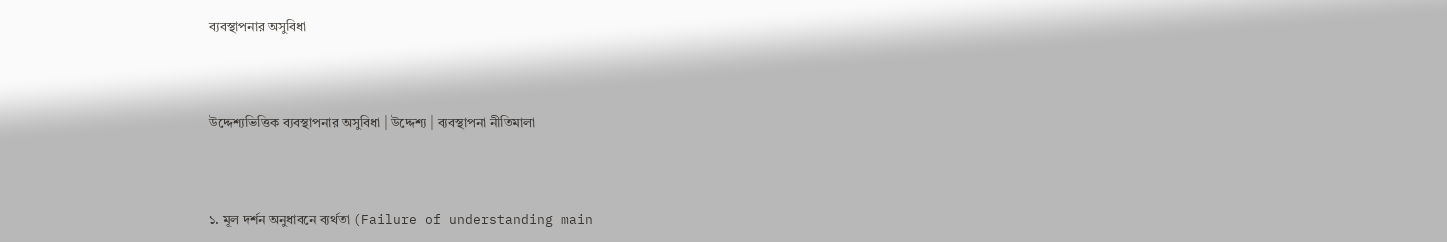ব্যবস্থাপনার অসুবিধা



উদ্দেশ্যভিত্তিক ব্যবস্থাপনার অসুবিধা | উদ্দেশ্য | ব্যবস্থাপনা নীতিমালা



১. মূল দর্শন অনুধাবনে ব্যর্থতা (Failure of understanding main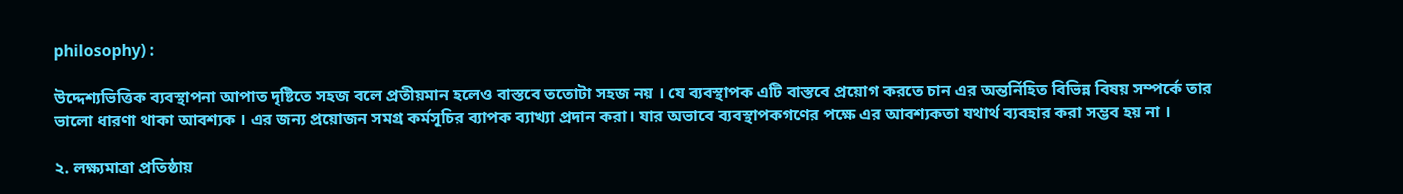philosophy) :

উদ্দেশ্যভিত্তিক ব্যবস্থাপনা আপাত দৃষ্টিতে সহজ বলে প্রতীয়মান হলেও বাস্তবে ততোটা সহজ নয় । যে ব্যবস্থাপক এটি বাস্তবে প্রয়োগ করতে চান এর অন্তর্নিহিত বিভিন্ন বিষয় সম্পর্কে তার ভালো ধারণা থাকা আবশ্যক । এর জন্য প্রয়োজন সমগ্র কর্মসূচির ব্যাপক ব্যাখ্যা প্রদান করা। যার অভাবে ব্যবস্থাপকগণের পক্ষে এর আবশ্যকতা যথার্থ ব্যবহার করা সম্ভব হয় না ।

২. লক্ষ্যমাত্রা প্রতিষ্ঠায়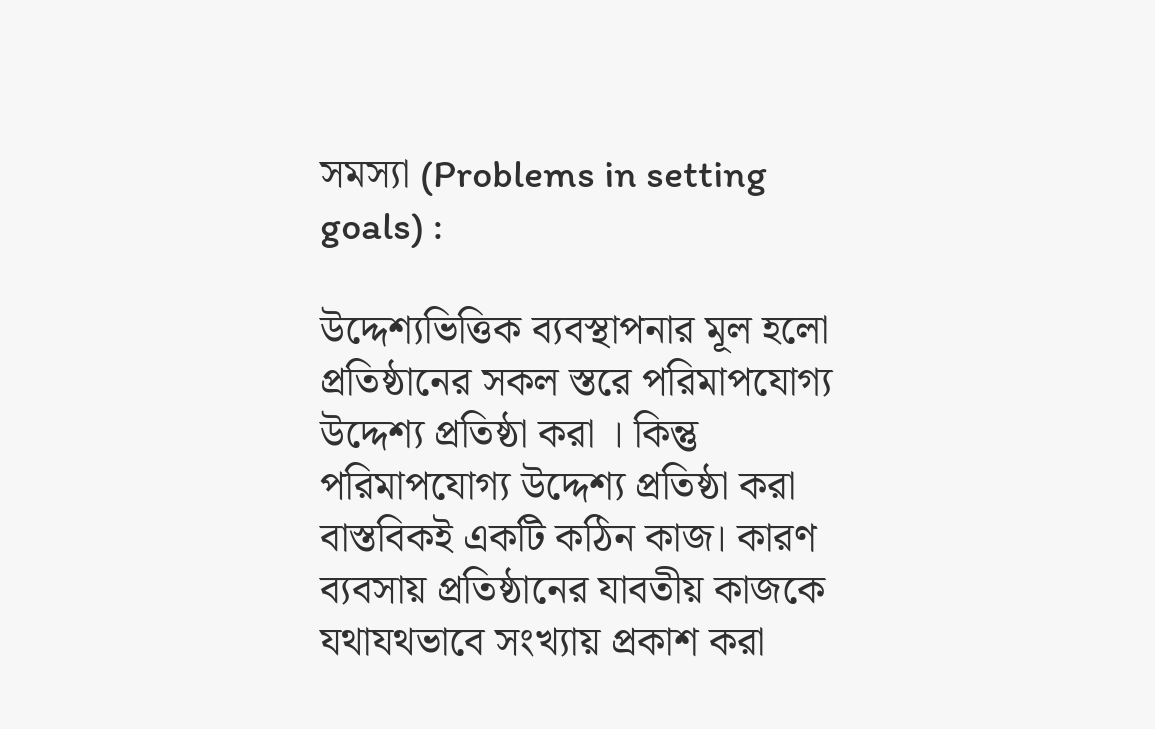সমস্যা (Problems in setting goals) :

উদ্দেশ্যভিত্তিক ব্যবস্থাপনার মূল হলো প্রতিষ্ঠানের সকল স্তরে পরিমাপযোগ্য উদ্দেশ্য প্রতিষ্ঠা করা । কিন্তু পরিমাপযোগ্য উদ্দেশ্য প্রতিষ্ঠা করা বাস্তবিকই একটি কঠিন কাজ। কারণ ব্যবসায় প্রতিষ্ঠানের যাবতীয় কাজকে যথাযথভাবে সংখ্যায় প্রকাশ করা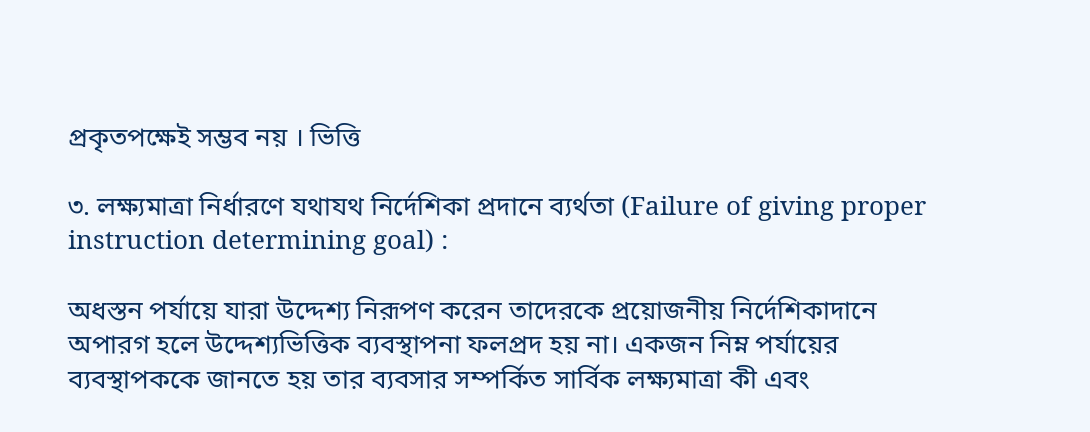প্রকৃতপক্ষেই সম্ভব নয় । ভিত্তি

৩. লক্ষ্যমাত্রা নির্ধারণে যথাযথ নির্দেশিকা প্রদানে ব্যর্থতা (Failure of giving proper instruction determining goal) :

অধস্তন পর্যায়ে যারা উদ্দেশ্য নিরূপণ করেন তাদেরকে প্রয়োজনীয় নির্দেশিকাদানে অপারগ হলে উদ্দেশ্যভিত্তিক ব্যবস্থাপনা ফলপ্রদ হয় না। একজন নিম্ন পর্যায়ের ব্যবস্থাপককে জানতে হয় তার ব্যবসার সম্পর্কিত সার্বিক লক্ষ্যমাত্রা কী এবং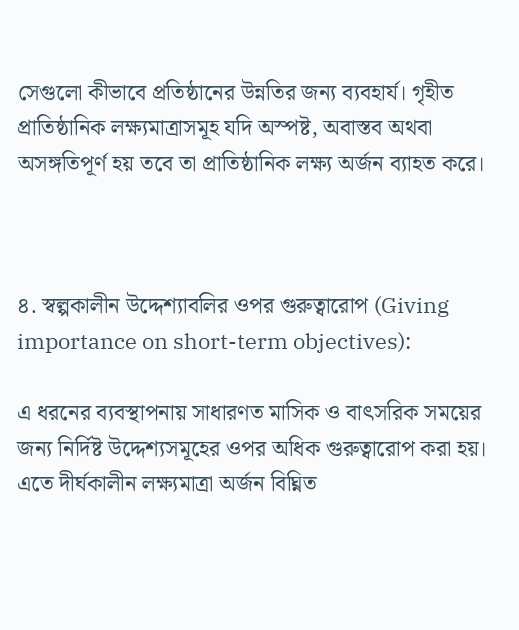সেগুলো কীভাবে প্রতিষ্ঠানের উন্নতির জন্য ব্যবহার্য। গৃহীত প্রাতিষ্ঠানিক লক্ষ্যমাত্রাসমূহ যদি অস্পষ্ট, অবাস্তব অথবা অসঙ্গতিপূর্ণ হয় তবে তা প্রাতিষ্ঠানিক লক্ষ্য অর্জন ব্যাহত করে।



৪. স্বল্পকালীন উদ্দেশ্যাবলির ওপর গুরুত্বারোপ (Giving importance on short-term objectives):

এ ধরনের ব্যবস্থাপনায় সাধারণত মাসিক ও বাৎসরিক সময়ের জন্য নির্দিষ্ট উদ্দেশ্যসমূহের ওপর অধিক গুরুত্বারোপ করা হয়। এতে দীর্ঘকালীন লক্ষ্যমাত্রা অর্জন বিঘ্নিত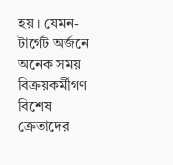হয় । যেমন- টার্গেট অর্জনে অনেক সময় বিক্রয়কর্মীগণ বিশেষ ক্রেতাদের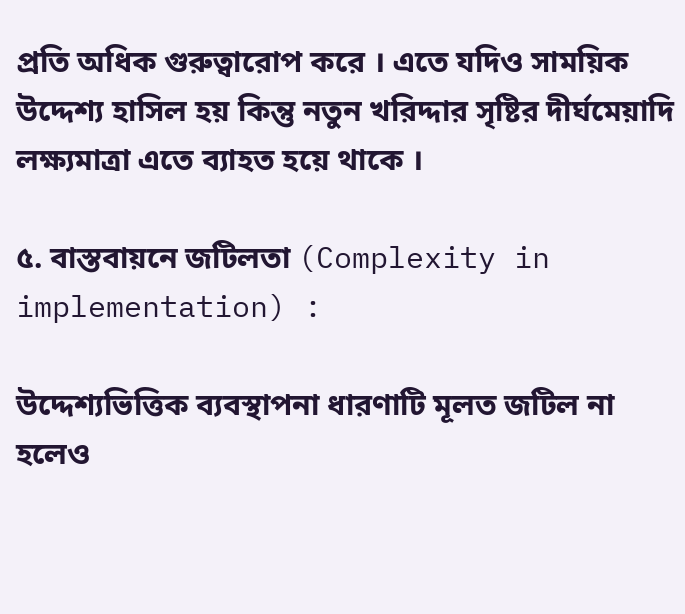প্রতি অধিক গুরুত্বারোপ করে । এতে যদিও সাময়িক উদ্দেশ্য হাসিল হয় কিন্তু নতুন খরিদ্দার সৃষ্টির দীর্ঘমেয়াদি লক্ষ্যমাত্রা এতে ব্যাহত হয়ে থাকে ।

৫. বাস্তবায়নে জটিলতা (Complexity in implementation) :

উদ্দেশ্যভিত্তিক ব্যবস্থাপনা ধারণাটি মূলত জটিল না হলেও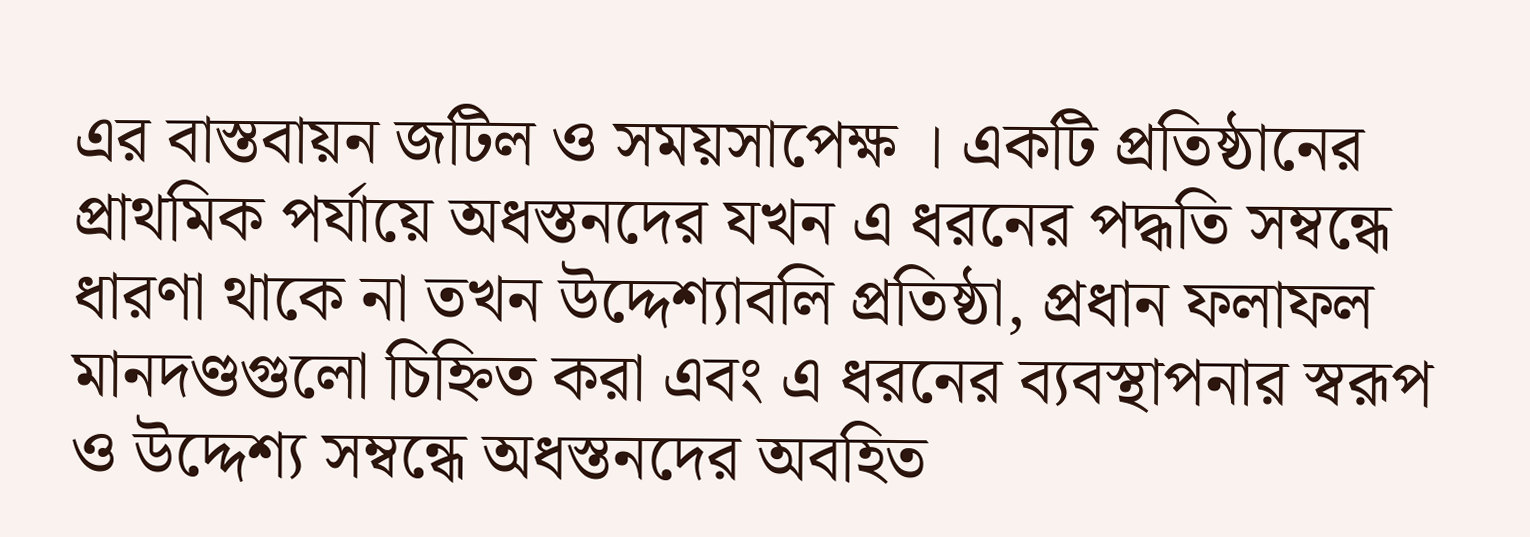এর বাস্তবায়ন জটিল ও সময়সাপেক্ষ । একটি প্রতিষ্ঠানের প্রাথমিক পর্যায়ে অধস্তনদের যখন এ ধরনের পদ্ধতি সম্বন্ধে ধারণা থাকে না তখন উদ্দেশ্যাবলি প্রতিষ্ঠা, প্রধান ফলাফল মানদণ্ডগুলো চিহ্নিত করা এবং এ ধরনের ব্যবস্থাপনার স্বরূপ ও উদ্দেশ্য সম্বন্ধে অধস্তনদের অবহিত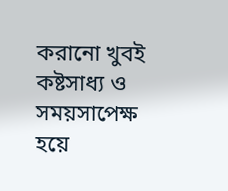করানো খুবই কষ্টসাধ্য ও সময়সাপেক্ষ হয়ে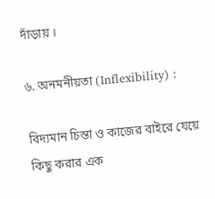দাঁড়ায় ।

৬. অনমনীয়তা (Inflexibility) :

বিদ্যমান চিন্তা ও কাজের বাইরে যেয়ে কিছু করার এক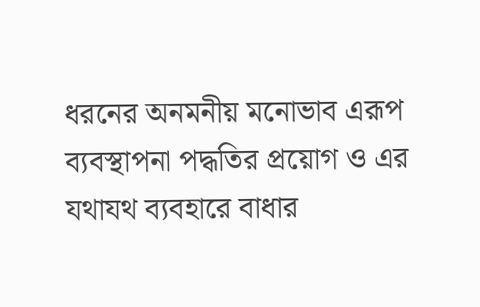ধরনের অনমনীয় মনোভাব এরূপ ব্যবস্থাপনা পদ্ধতির প্রয়োগ ও এর যথাযথ ব্যবহারে বাধার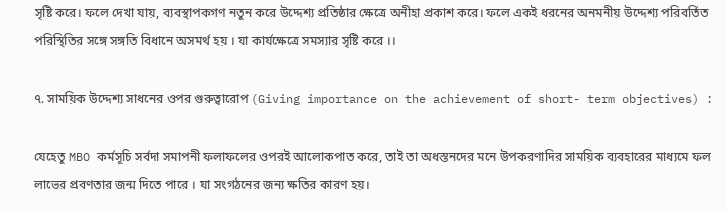সৃষ্টি করে। ফলে দেখা যায়, ব্যবস্থাপকগণ নতুন করে উদ্দেশ্য প্রতিষ্ঠার ক্ষেত্রে অনীহা প্রকাশ করে। ফলে একই ধরনের অনমনীয় উদ্দেশ্য পরিবর্তিত পরিস্থিতির সঙ্গে সঙ্গতি বিধানে অসমর্থ হয় । যা কার্যক্ষেত্রে সমস্যার সৃষ্টি করে ।।

৭. সাময়িক উদ্দেশ্য সাধনের ওপর গুরুত্বারোপ (Giving importance on the achievement of short- term objectives) :

যেহেতু MBO কর্মসূচি সর্বদা সমাপনী ফলাফলের ওপরই আলোকপাত করে, তাই তা অধস্তনদের মনে উপকরণাদির সাময়িক ব্যবহারের মাধ্যমে ফল লাভের প্রবণতার জন্ম দিতে পারে । যা সংগঠনের জন্য ক্ষতির কারণ হয়।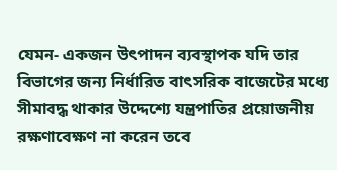যেমন- একজন উৎপাদন ব্যবস্থাপক যদি তার বিভাগের জন্য নির্ধারিত বাৎসরিক বাজেটের মধ্যে সীমাবদ্ধ থাকার উদ্দেশ্যে যন্ত্রপাতির প্রয়োজনীয় রক্ষণাবেক্ষণ না করেন তবে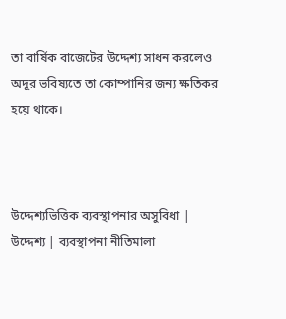তা বার্ষিক বাজেটের উদ্দেশ্য সাধন করলেও অদূর ভবিষ্যতে তা কোম্পানির জন্য ক্ষতিকর হয়ে থাকে।



উদ্দেশ্যভিত্তিক ব্যবস্থাপনার অসুবিধা | উদ্দেশ্য | ব্যবস্থাপনা নীতিমালা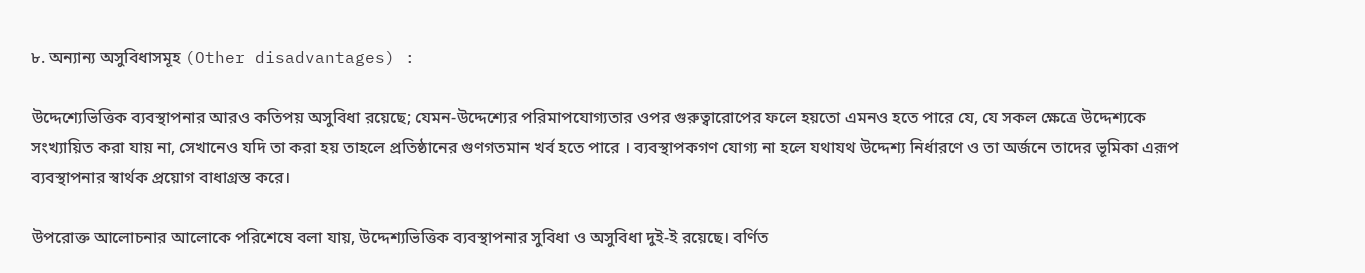৮. অন্যান্য অসুবিধাসমূহ (Other disadvantages) :

উদ্দেশ্যেভিত্তিক ব্যবস্থাপনার আরও কতিপয় অসুবিধা রয়েছে; যেমন-উদ্দেশ্যের পরিমাপযোগ্যতার ওপর গুরুত্বারোপের ফলে হয়তো এমনও হতে পারে যে, যে সকল ক্ষেত্রে উদ্দেশ্যকে সংখ্যায়িত করা যায় না, সেখানেও যদি তা করা হয় তাহলে প্রতিষ্ঠানের গুণগতমান খর্ব হতে পারে । ব্যবস্থাপকগণ যোগ্য না হলে যথাযথ উদ্দেশ্য নির্ধারণে ও তা অর্জনে তাদের ভূমিকা এরূপ ব্যবস্থাপনার স্বার্থক প্রয়োগ বাধাগ্রস্ত করে।

উপরোক্ত আলোচনার আলোকে পরিশেষে বলা যায়, উদ্দেশ্যভিত্তিক ব্যবস্থাপনার সুবিধা ও অসুবিধা দুই-ই রয়েছে। বর্ণিত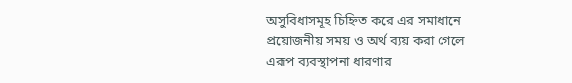অসুবিধাসমূহ চিহ্নিত করে এর সমাধানে প্রয়োজনীয় সময় ও অর্থ ব্যয় করা গেলে এরূপ ব্যবস্থাপনা ধারণার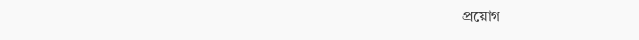প্রয়োগ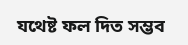যথেষ্ট ফল দিত সম্ভব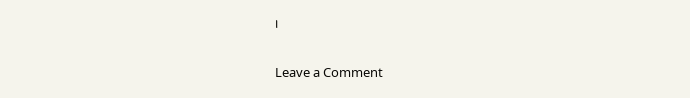।

Leave a Comment